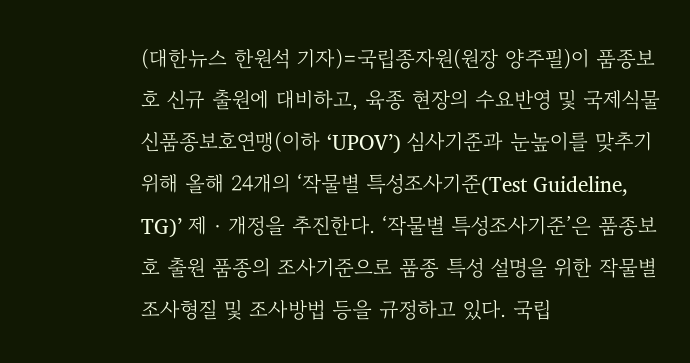(대한뉴스 한원석 기자)=국립종자원(원장 양주필)이 품종보호 신규 출원에 대비하고, 육종 현장의 수요반영 및 국제식물신품종보호연맹(이하 ‘UPOV’) 심사기준과 눈높이를 맞추기 위해 올해 24개의 ‘작물별 특성조사기준(Test Guideline, TG)’ 제‧개정을 추진한다. ‘작물별 특성조사기준’은 품종보호 출원 품종의 조사기준으로 품종 특성 설명을 위한 작물별 조사형질 및 조사방법 등을 규정하고 있다. 국립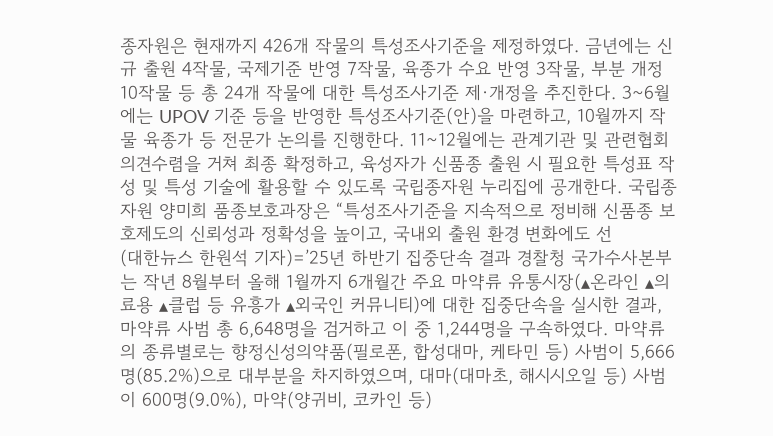종자원은 현재까지 426개 작물의 특성조사기준을 제정하였다. 금년에는 신규 출원 4작물, 국제기준 반영 7작물, 육종가 수요 반영 3작물, 부분 개정 10작물 등 총 24개 작물에 대한 특성조사기준 제·개정을 추진한다. 3~6월에는 UPOV 기준 등을 반영한 특성조사기준(안)을 마련하고, 10월까지 작물 육종가 등 전문가 논의를 진행한다. 11~12월에는 관계기관 및 관련협회 의견수렴을 거쳐 최종 확정하고, 육성자가 신품종 출원 시 필요한 특성표 작성 및 특성 기술에 활용할 수 있도록 국립종자원 누리집에 공개한다. 국립종자원 양미희 품종보호과장은 “특성조사기준을 지속적으로 정비해 신품종 보호제도의 신뢰성과 정확성을 높이고, 국내외 출원 환경 변화에도 선
(대한뉴스 한원석 기자)=’25년 하반기 집중단속 결과 경찰청 국가수사본부는 작년 8월부터 올해 1월까지 6개월간 주요 마약류 유통시장(▴온라인 ▴의료용 ▴클럽 등 유흥가 ▴외국인 커뮤니티)에 대한 집중단속을 실시한 결과, 마약류 사범 총 6,648명을 검거하고 이 중 1,244명을 구속하였다. 마약류의 종류별로는 향정신성의약품(필로폰, 합성대마, 케타민 등) 사범이 5,666명(85.2%)으로 대부분을 차지하였으며, 대마(대마초, 해시시오일 등) 사범이 600명(9.0%), 마약(양귀비, 코카인 등)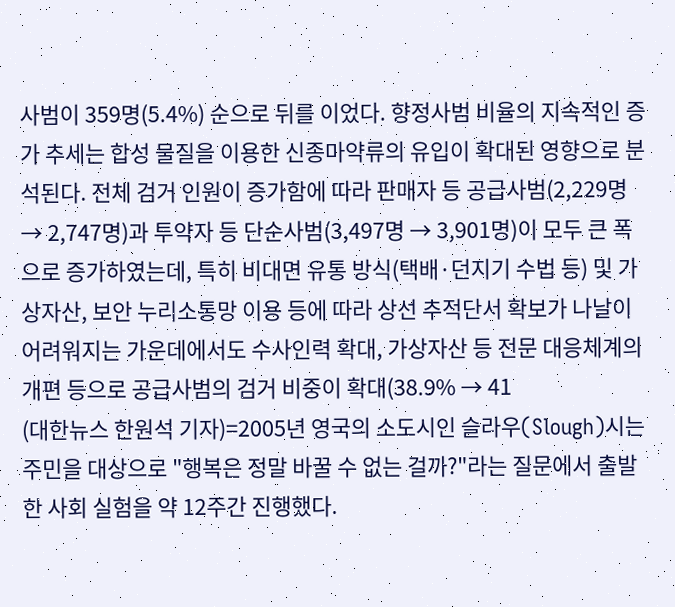사범이 359명(5.4%) 순으로 뒤를 이었다. 향정사범 비율의 지속적인 증가 추세는 합성 물질을 이용한 신종마약류의 유입이 확대된 영향으로 분석된다. 전체 검거 인원이 증가함에 따라 판매자 등 공급사범(2,229명 → 2,747명)과 투약자 등 단순사범(3,497명 → 3,901명)이 모두 큰 폭으로 증가하였는데, 특히 비대면 유통 방식(택배·던지기 수법 등) 및 가상자산, 보안 누리소통망 이용 등에 따라 상선 추적단서 확보가 나날이 어려워지는 가운데에서도 수사인력 확대, 가상자산 등 전문 대응체계의 개편 등으로 공급사범의 검거 비중이 확대(38.9% → 41
(대한뉴스 한원석 기자)=2005년 영국의 소도시인 슬라우(Slough)시는 주민을 대상으로 "행복은 정말 바꿀 수 없는 걸까?"라는 질문에서 출발한 사회 실험을 약 12주간 진행했다.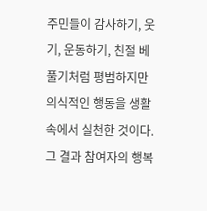주민들이 감사하기, 웃기, 운동하기, 친절 베풀기처럼 평범하지만 의식적인 행동을 생활 속에서 실천한 것이다. 그 결과 참여자의 행복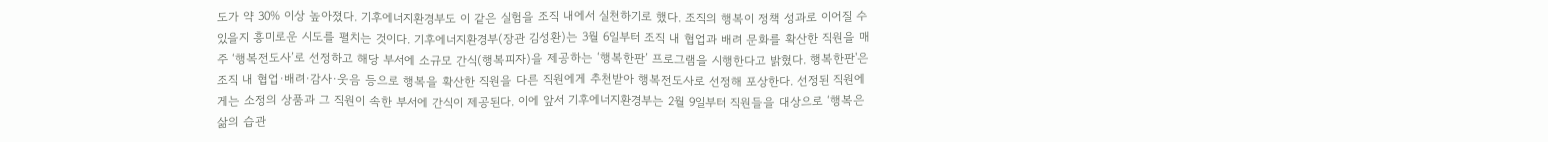도가 약 30% 이상 높아졌다. 기후에너지환경부도 이 같은 실험을 조직 내에서 실천하기로 했다. 조직의 행복이 정책 성과로 이어질 수 있을지 흥미로운 시도를 펼치는 것이다. 기후에너지환경부(장관 김성환)는 3월 6일부터 조직 내 협업과 배려 문화를 확산한 직원을 매주 ‘행복전도사’로 선정하고 해당 부서에 소규모 간식(행복피자)을 제공하는 ‘행복한판’ 프로그램을 시행한다고 밝혔다. 행복한판'은 조직 내 협업·배려·감사·웃음 등으로 행복을 확산한 직원을 다른 직원에게 추천받아 행복전도사로 선정해 포상한다. 선정된 직원에게는 소정의 상품과 그 직원이 속한 부서에 간식이 제공된다. 이에 앞서 기후에너지환경부는 2월 9일부터 직원들을 대상으로 ‘행복은 삶의 습관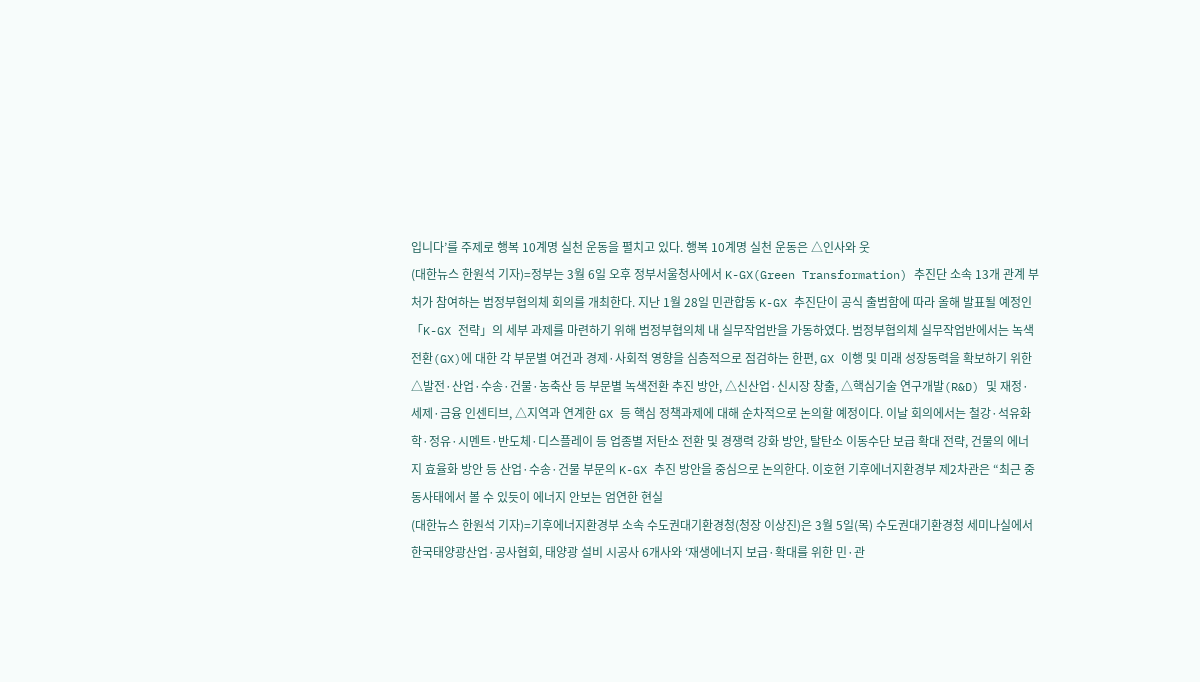입니다’를 주제로 행복 10계명 실천 운동을 펼치고 있다. 행복 10계명 실천 운동은 △인사와 웃
(대한뉴스 한원석 기자)=정부는 3월 6일 오후 정부서울청사에서 K-GX(Green Transformation) 추진단 소속 13개 관계 부처가 참여하는 범정부협의체 회의를 개최한다. 지난 1월 28일 민관합동 K-GX 추진단이 공식 출범함에 따라 올해 발표될 예정인 「K-GX 전략」의 세부 과제를 마련하기 위해 범정부협의체 내 실무작업반을 가동하였다. 범정부협의체 실무작업반에서는 녹색전환(GX)에 대한 각 부문별 여건과 경제·사회적 영향을 심층적으로 점검하는 한편, GX 이행 및 미래 성장동력을 확보하기 위한 △발전·산업·수송·건물·농축산 등 부문별 녹색전환 추진 방안, △신산업·신시장 창출, △핵심기술 연구개발(R&D) 및 재정·세제·금융 인센티브, △지역과 연계한 GX 등 핵심 정책과제에 대해 순차적으로 논의할 예정이다. 이날 회의에서는 철강·석유화학·정유·시멘트·반도체·디스플레이 등 업종별 저탄소 전환 및 경쟁력 강화 방안, 탈탄소 이동수단 보급 확대 전략, 건물의 에너지 효율화 방안 등 산업·수송·건물 부문의 K-GX 추진 방안을 중심으로 논의한다. 이호현 기후에너지환경부 제2차관은 “최근 중동사태에서 볼 수 있듯이 에너지 안보는 엄연한 현실
(대한뉴스 한원석 기자)=기후에너지환경부 소속 수도권대기환경청(청장 이상진)은 3월 5일(목) 수도권대기환경청 세미나실에서 한국태양광산업·공사협회, 태양광 설비 시공사 6개사와 ‘재생에너지 보급·확대를 위한 민·관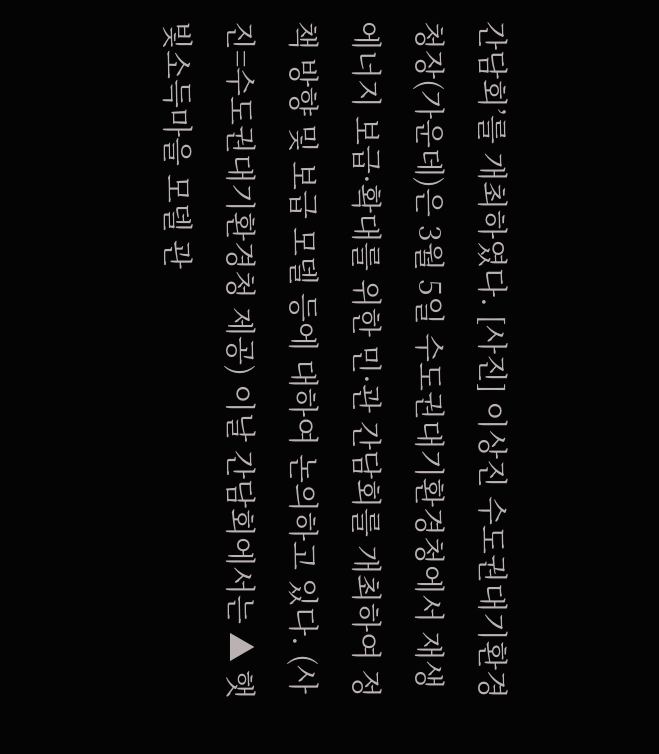간담회’를 개최하였다. [사진] 이상진 수도권대기환경청장(가운데)은 3월 5일 수도권대기환경청에서 재생에너지 보급·확대를 위한 민·관 간담회를 개최하여 정책 방향 및 보급 모델 등에 대하여 논의하고 있다. (사진=수도권대기환경청 제공) 이날 간담회에서는 ▲ 햇빛소득마을 모델 관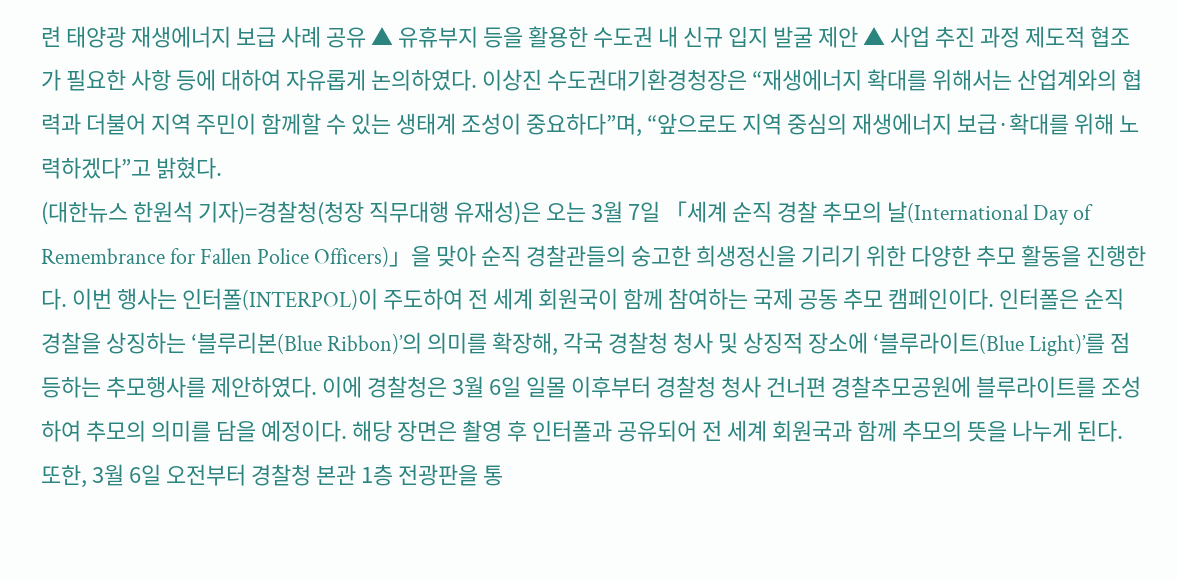련 태양광 재생에너지 보급 사례 공유 ▲ 유휴부지 등을 활용한 수도권 내 신규 입지 발굴 제안 ▲ 사업 추진 과정 제도적 협조가 필요한 사항 등에 대하여 자유롭게 논의하였다. 이상진 수도권대기환경청장은 “재생에너지 확대를 위해서는 산업계와의 협력과 더불어 지역 주민이 함께할 수 있는 생태계 조성이 중요하다”며, “앞으로도 지역 중심의 재생에너지 보급·확대를 위해 노력하겠다”고 밝혔다.
(대한뉴스 한원석 기자)=경찰청(청장 직무대행 유재성)은 오는 3월 7일 「세계 순직 경찰 추모의 날(International Day of Remembrance for Fallen Police Officers)」을 맞아 순직 경찰관들의 숭고한 희생정신을 기리기 위한 다양한 추모 활동을 진행한다. 이번 행사는 인터폴(INTERPOL)이 주도하여 전 세계 회원국이 함께 참여하는 국제 공동 추모 캠페인이다. 인터폴은 순직 경찰을 상징하는 ‘블루리본(Blue Ribbon)’의 의미를 확장해, 각국 경찰청 청사 및 상징적 장소에 ‘블루라이트(Blue Light)’를 점등하는 추모행사를 제안하였다. 이에 경찰청은 3월 6일 일몰 이후부터 경찰청 청사 건너편 경찰추모공원에 블루라이트를 조성하여 추모의 의미를 담을 예정이다. 해당 장면은 촬영 후 인터폴과 공유되어 전 세계 회원국과 함께 추모의 뜻을 나누게 된다. 또한, 3월 6일 오전부터 경찰청 본관 1층 전광판을 통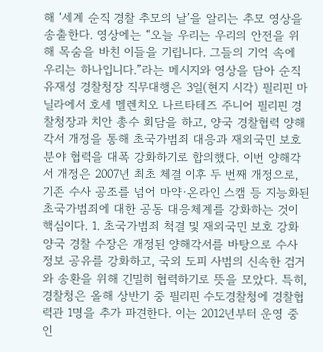해 ‘세계 순직 경찰 추모의 날’을 알리는 추모 영상을 송출한다. 영상에는 “오늘 우리는 우리의 안전을 위해 목숨을 바친 이들을 기립니다. 그들의 기억 속에 우리는 하나입니다.”라는 메시지와 영상을 담아 순직
유재성 경찰청장 직무대행은 3일(현지 시각) 필리핀 마닐라에서 호세 멜렌치오 나르타테즈 주니어 필리핀 경찰청장과 치안 총수 회담을 하고, 양국 경찰협력 양해각서 개정을 통해 초국가범죄 대응과 재외국민 보호 분야 협력을 대폭 강화하기로 합의했다. 이번 양해각서 개정은 2007년 최초 체결 이후 두 번째 개정으로, 기존 수사 공조를 넘어 마약·온라인 스캠 등 지능화된 초국가범죄에 대한 공동 대응체계를 강화하는 것이 핵심이다. 1. 초국가범죄 척결 및 재외국민 보호 강화 양국 경찰 수장은 개정된 양해각서를 바탕으로 수사 정보 공유를 강화하고, 국외 도피 사범의 신속한 검거와 송환을 위해 긴밀히 협력하기로 뜻을 모았다. 특히, 경찰청은 올해 상반기 중 필리핀 수도경찰청에 경찰협력관 1명을 추가 파견한다. 이는 2012년부터 운영 중인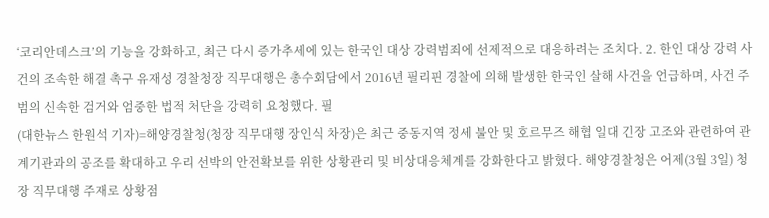‘코리안데스크’의 기능을 강화하고, 최근 다시 증가추세에 있는 한국인 대상 강력범죄에 선제적으로 대응하려는 조치다. 2. 한인 대상 강력 사건의 조속한 해결 촉구 유재성 경찰청장 직무대행은 총수회담에서 2016년 필리핀 경찰에 의해 발생한 한국인 살해 사건을 언급하며, 사건 주범의 신속한 검거와 엄중한 법적 처단을 강력히 요청했다. 필
(대한뉴스 한원석 기자)=해양경찰청(청장 직무대행 장인식 차장)은 최근 중동지역 정세 불안 및 호르무즈 해협 일대 긴장 고조와 관련하여 관계기관과의 공조를 확대하고 우리 선박의 안전확보를 위한 상황관리 및 비상대응체계를 강화한다고 밝혔다. 해양경찰청은 어제(3월 3일) 청장 직무대행 주재로 상황점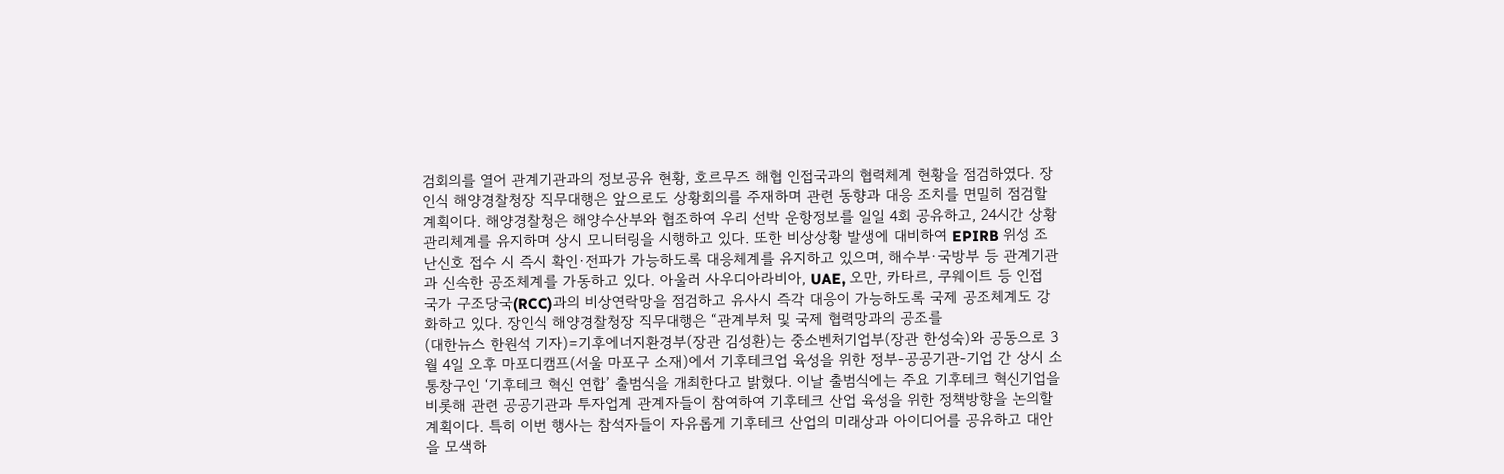검회의를 열어 관계기관과의 정보공유 현황, 호르무즈 해협 인접국과의 협력체계 현황을 점검하였다. 장인식 해양경찰청장 직무대행은 앞으로도 상황회의를 주재하며 관련 동향과 대응 조치를 면밀히 점검할 계획이다. 해양경찰청은 해양수산부와 협조하여 우리 선박 운항정보를 일일 4회 공유하고, 24시간 상황관리체계를 유지하며 상시 모니터링을 시행하고 있다. 또한 비상상황 발생에 대비하여 EPIRB 위성 조난신호 접수 시 즉시 확인·전파가 가능하도록 대응체계를 유지하고 있으며, 해수부·국방부 등 관계기관과 신속한 공조체계를 가동하고 있다. 아울러 사우디아라비아, UAE, 오만, 카타르, 쿠웨이트 등 인접 국가 구조당국(RCC)과의 비상연락망을 점검하고 유사시 즉각 대응이 가능하도록 국제 공조체계도 강화하고 있다. 장인식 해양경찰청장 직무대행은 “관계부처 및 국제 협력망과의 공조를
(대한뉴스 한원석 기자)=기후에너지환경부(장관 김성환)는 중소벤처기업부(장관 한성숙)와 공동으로 3월 4일 오후 마포디캠프(서울 마포구 소재)에서 기후테크업 육성을 위한 정부-공공기관-기업 간 상시 소통창구인 ‘기후테크 혁신 연합’ 출범식을 개최한다고 밝혔다. 이날 출범식에는 주요 기후테크 혁신기업을 비롯해 관련 공공기관과 투자업계 관계자들이 참여하여 기후테크 산업 육성을 위한 정책방향을 논의할 계획이다. 특히 이번 행사는 참석자들이 자유롭게 기후테크 산업의 미래상과 아이디어를 공유하고 대안을 모색하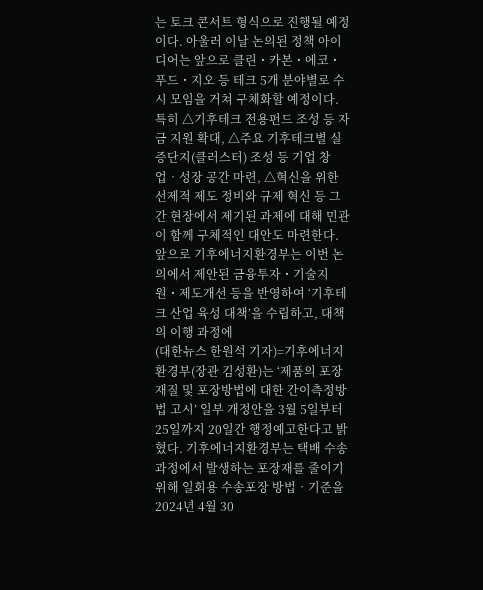는 토크 콘서트 형식으로 진행될 예정이다. 아울러 이날 논의된 정책 아이디어는 앞으로 클린・카본・에코・푸드・지오 등 테크 5개 분야별로 수시 모임을 거쳐 구체화할 예정이다. 특히 △기후테크 전용펀드 조성 등 자금 지원 확대, △주요 기후테크별 실증단지(클러스터) 조성 등 기업 창업‧성장 공간 마련, △혁신을 위한 선제적 제도 정비와 규제 혁신 등 그간 현장에서 제기된 과제에 대해 민관이 함께 구체적인 대안도 마련한다. 앞으로 기후에너지환경부는 이번 논의에서 제안된 금융투자・기술지원・제도개선 등을 반영하여 ‘기후테크 산업 육성 대책’을 수립하고, 대책의 이행 과정에
(대한뉴스 한원석 기자)=기후에너지환경부(장관 김성환)는 ‘제품의 포장재질 및 포장방법에 대한 간이측정방법 고시’ 일부 개정안을 3월 5일부터 25일까지 20일간 행정예고한다고 밝혔다. 기후에너지환경부는 택배 수송과정에서 발생하는 포장재를 줄이기 위해 일회용 수송포장 방법‧기준을 2024년 4월 30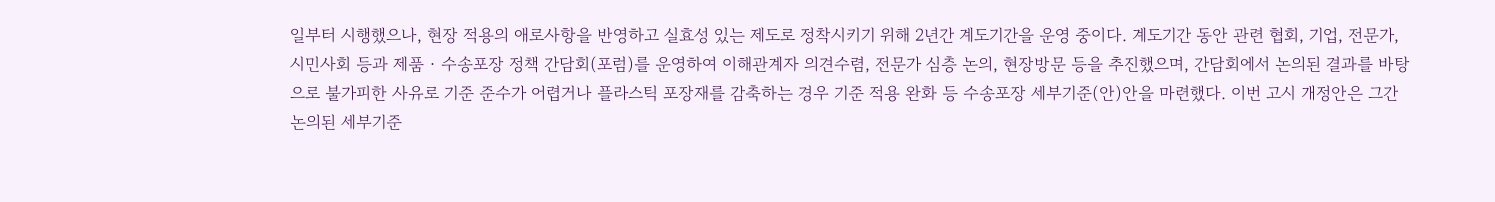일부터 시행했으나, 현장 적용의 애로사항을 반영하고 실효성 있는 제도로 정착시키기 위해 2년간 계도기간을 운영 중이다. 계도기간 동안 관련 협회, 기업, 전문가, 시민사회 등과 제품‧수송포장 정책 간담회(포럼)를 운영하여 이해관계자 의견수렴, 전문가 심층 논의, 현장방문 등을 추진했으며, 간담회에서 논의된 결과를 바탕으로 불가피한 사유로 기준 준수가 어렵거나 플라스틱 포장재를 감축하는 경우 기준 적용 완화 등 수송포장 세부기준(안)안을 마련했다. 이번 고시 개정안은 그간 논의된 세부기준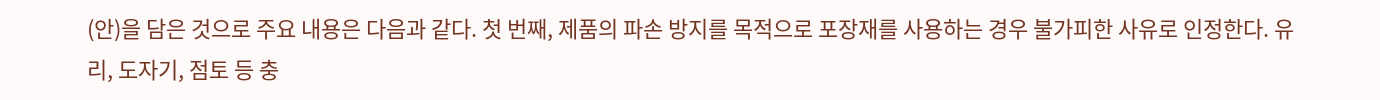(안)을 담은 것으로 주요 내용은 다음과 같다. 첫 번째, 제품의 파손 방지를 목적으로 포장재를 사용하는 경우 불가피한 사유로 인정한다. 유리, 도자기, 점토 등 충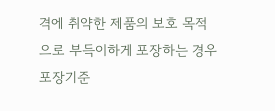격에 취약한 제품의 보호 목적으로 부득이하게 포장하는 경우 포장기준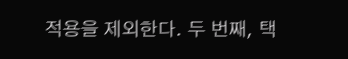적용을 제외한다. 두 번째, 택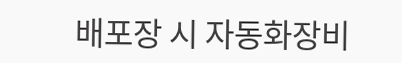배포장 시 자동화장비